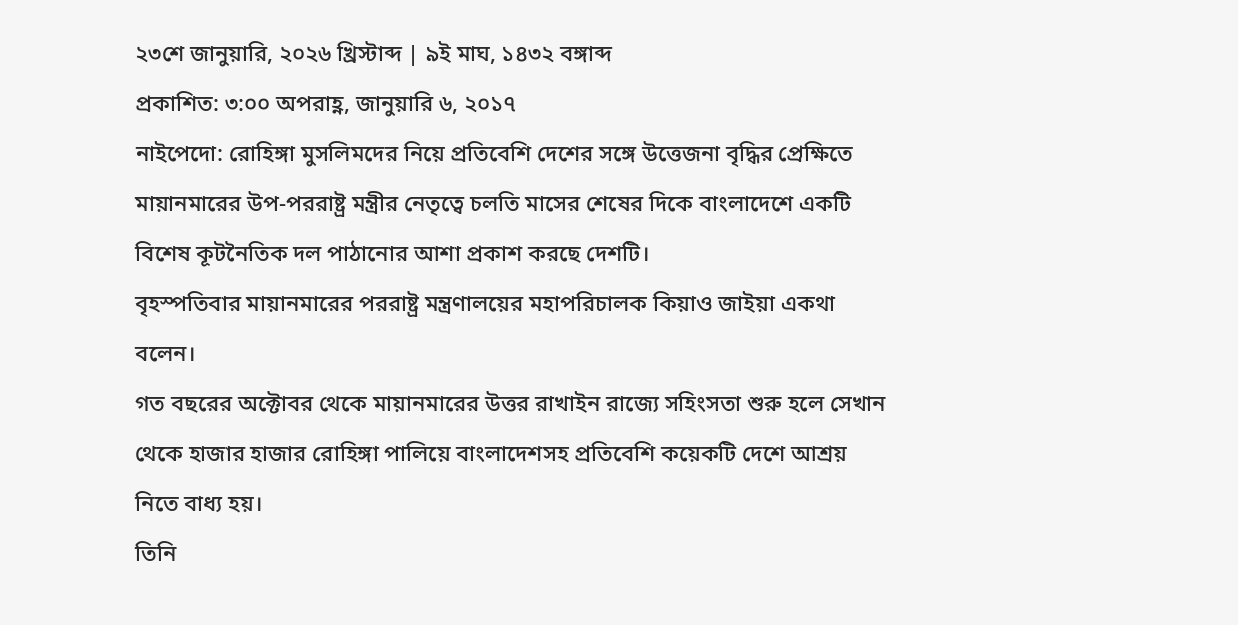২৩শে জানুয়ারি, ২০২৬ খ্রিস্টাব্দ | ৯ই মাঘ, ১৪৩২ বঙ্গাব্দ
প্রকাশিত: ৩:০০ অপরাহ্ণ, জানুয়ারি ৬, ২০১৭
নাইপেদো: রোহিঙ্গা মুসলিমদের নিয়ে প্রতিবেশি দেশের সঙ্গে উত্তেজনা বৃদ্ধির প্রেক্ষিতে মায়ানমারের উপ-পররাষ্ট্র মন্ত্রীর নেতৃত্বে চলতি মাসের শেষের দিকে বাংলাদেশে একটি বিশেষ কূটনৈতিক দল পাঠানোর আশা প্রকাশ করছে দেশটি।
বৃহস্পতিবার মায়ানমারের পররাষ্ট্র মন্ত্রণালয়ের মহাপরিচালক কিয়াও জাইয়া একথা বলেন।
গত বছরের অক্টোবর থেকে মায়ানমারের উত্তর রাখাইন রাজ্যে সহিংসতা শুরু হলে সেখান থেকে হাজার হাজার রোহিঙ্গা পালিয়ে বাংলাদেশসহ প্রতিবেশি কয়েকটি দেশে আশ্রয় নিতে বাধ্য হয়।
তিনি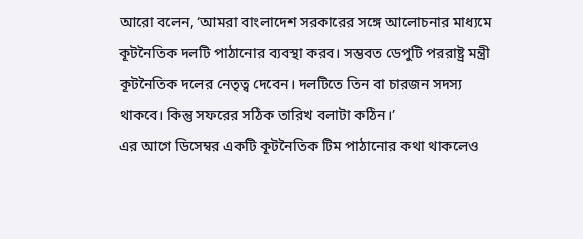আরো বলেন, ‘আমরা বাংলাদেশ সরকারের সঙ্গে আলোচনার মাধ্যমে কূটনৈতিক দলটি পাঠানোর ব্যবস্থা করব। সম্ভবত ডেপুটি পররাষ্ট্র মন্ত্রী কূটনৈতিক দলের নেতৃত্ব দেবেন। দলটিতে তিন বা চারজন সদস্য থাকবে। কিন্তু সফরের সঠিক তারিখ বলাটা কঠিন।’
এর আগে ডিসেম্বর একটি কূটনৈতিক টিম পাঠানোর কথা থাকলেও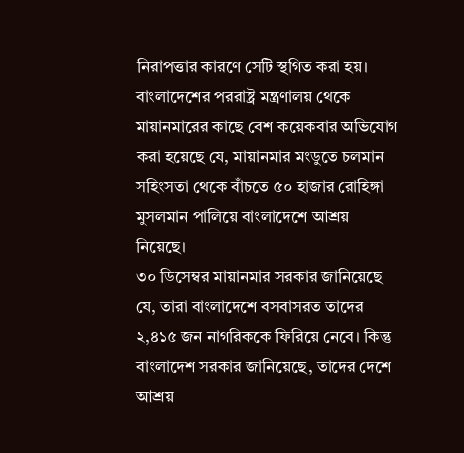নিরাপত্তার কারণে সেটি স্থগিত করা হয়।
বাংলাদেশের পররাষ্ট্র মন্ত্রণালয় থেকে মায়ানমারের কাছে বেশ কয়েকবার অভিযোগ করা হয়েছে যে, মায়ানমার মংডুতে চলমান সহিংসতা থেকে বাঁচতে ৫০ হাজার রোহিঙ্গা মুসলমান পালিয়ে বাংলাদেশে আশ্রয় নিয়েছে।
৩০ ডিসেম্বর মায়ানমার সরকার জানিয়েছে যে, তারা বাংলাদেশে বসবাসরত তাদের ২,৪১৫ জন নাগরিককে ফিরিয়ে নেবে। কিন্তু বাংলাদেশ সরকার জানিয়েছে, তাদের দেশে আশ্রয়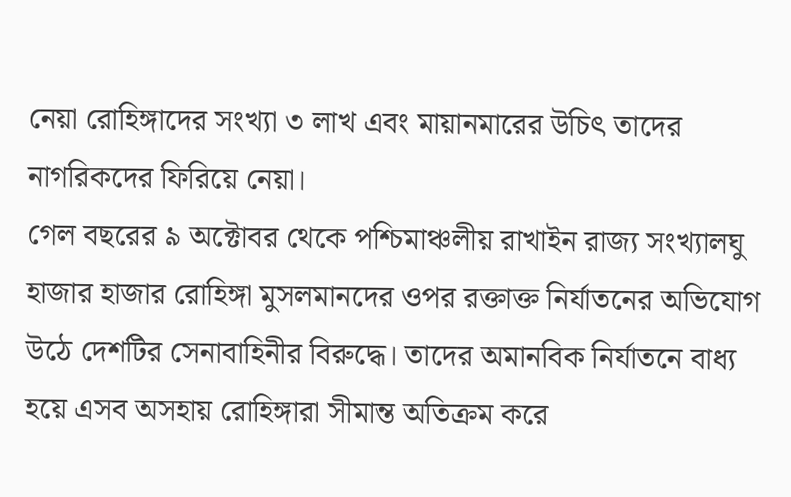নেয়া রোহিঙ্গাদের সংখ্যা ৩ লাখ এবং মায়ানমারের উচিৎ তাদের নাগরিকদের ফিরিয়ে নেয়া।
গেল বছরের ৯ অক্টোবর থেকে পশ্চিমাঞ্চলীয় রাখাইন রাজ্য সংখ্যালঘু হাজার হাজার রোহিঙ্গা মুসলমানদের ওপর রক্তাক্ত নির্যাতনের অভিযোগ উঠে দেশটির সেনাবাহিনীর বিরুদ্ধে। তাদের অমানবিক নির্যাতনে বাধ্য হয়ে এসব অসহায় রোহিঙ্গারা সীমান্ত অতিক্রম করে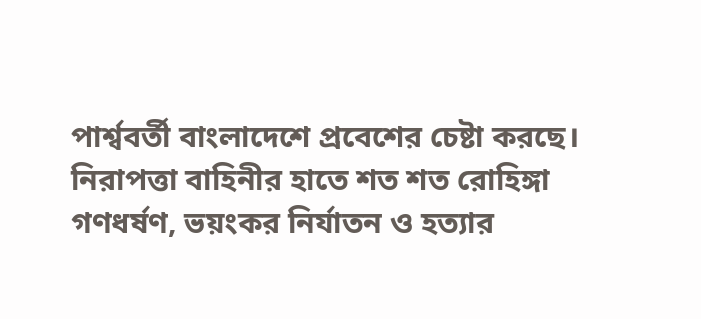পার্শ্ববর্তী বাংলাদেশে প্রবেশের চেষ্টা করছে।
নিরাপত্তা বাহিনীর হাতে শত শত রোহিঙ্গা গণধর্ষণ, ভয়ংকর নির্যাতন ও হত্যার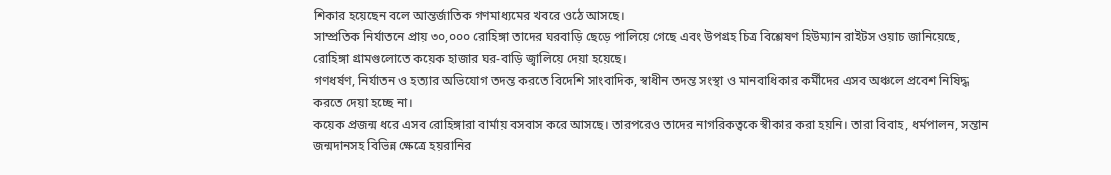শিকার হয়েছেন বলে আন্তর্জাতিক গণমাধ্যমের খবরে ওঠে আসছে।
সাম্প্রতিক নির্যাতনে প্রায় ৩০,০০০ রোহিঙ্গা তাদের ঘরবাড়ি ছেড়ে পালিয়ে গেছে এবং উপগ্রহ চিত্র বিশ্লেষণ হিউম্যান রাইটস ওয়াচ জানিয়েছে, রোহিঙ্গা গ্রামগুলোতে কয়েক হাজার ঘর-বাড়ি জ্বালিয়ে দেয়া হয়েছে।
গণধর্ষণ, নির্যাতন ও হত্যার অভিযোগ তদন্ত করতে বিদেশি সাংবাদিক, স্বাধীন তদন্ত সংস্থা ও মানবাধিকার কর্মীদের এসব অঞ্চলে প্রবেশ নিষিদ্ধ করতে দেয়া হচ্ছে না।
কয়েক প্রজন্ম ধরে এসব রোহিঙ্গারা বার্মায় বসবাস করে আসছে। তারপরেও তাদের নাগরিকত্বকে স্বীকার করা হয়নি। তারা বিবাহ, ধর্মপালন, সন্তান জন্মদানসহ বিভিন্ন ক্ষেত্রে হয়রানির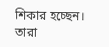শিকার হচ্ছেন। তারা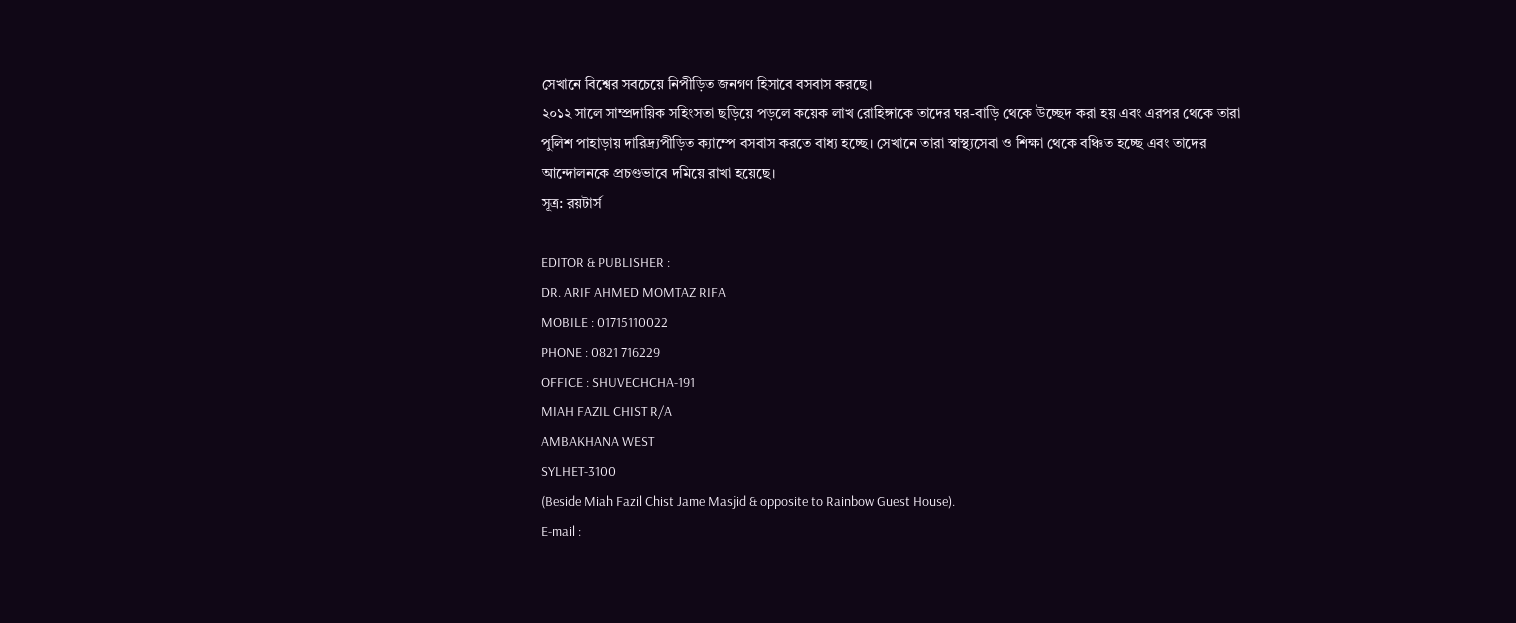সেখানে বিশ্বের সবচেয়ে নিপীড়িত জনগণ হিসাবে বসবাস করছে।
২০১২ সালে সাম্প্রদায়িক সহিংসতা ছড়িয়ে পড়লে কয়েক লাখ রোহিঙ্গাকে তাদের ঘর-বাড়ি থেকে উচ্ছেদ করা হয় এবং এরপর থেকে তারা পুলিশ পাহাড়ায় দারিদ্র্যপীড়িত ক্যাম্পে বসবাস করতে বাধ্য হচ্ছে। সেখানে তারা স্বাস্থ্যসেবা ও শিক্ষা থেকে বঞ্চিত হচ্ছে এবং তাদের আন্দোলনকে প্রচণ্ডভাবে দমিয়ে রাখা হয়েছে।
সূত্র: রয়টার্স

EDITOR & PUBLISHER :
DR. ARIF AHMED MOMTAZ RIFA
MOBILE : 01715110022
PHONE : 0821 716229
OFFICE : SHUVECHCHA-191
MIAH FAZIL CHIST R/A
AMBAKHANA WEST
SYLHET-3100
(Beside Miah Fazil Chist Jame Masjid & opposite to Rainbow Guest House).
E-mail :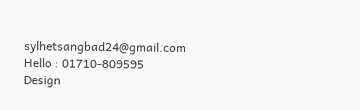sylhetsangbad24@gmail.com
Hello : 01710-809595
Design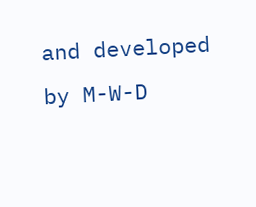and developed by M-W-D